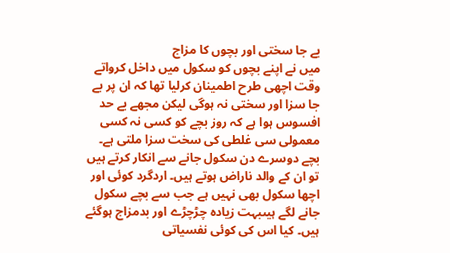بے جا سختی اور بچوں کا مزاج
میں نے اپنے بچوں کو سکول میں داخل کرواتے وقت اچھی طرح اطمینان کرلیا تھا کہ ان پر بے جا سزا اور سختی نہ ہوگی لیکن مجھے بے حد افسوس ہوا ہے کہ روز بچے کو کسی نہ کسی معمولی سی غلطی کی سخت سزا ملتی ہے۔ بچے دوسرے دن سکول جانے سے انکار کرتے ہیں تو ان کے والد ناراض ہوتے ہیں۔ اردگرد کوئی اور اچھا سکول بھی نہیں ہے جب سے بچے سکول جانے لگے ہیںبہت زیادہ چڑچڑے اور بدمزاج ہوگئے ہیں۔ کیا اس کی کوئی نفسیاتی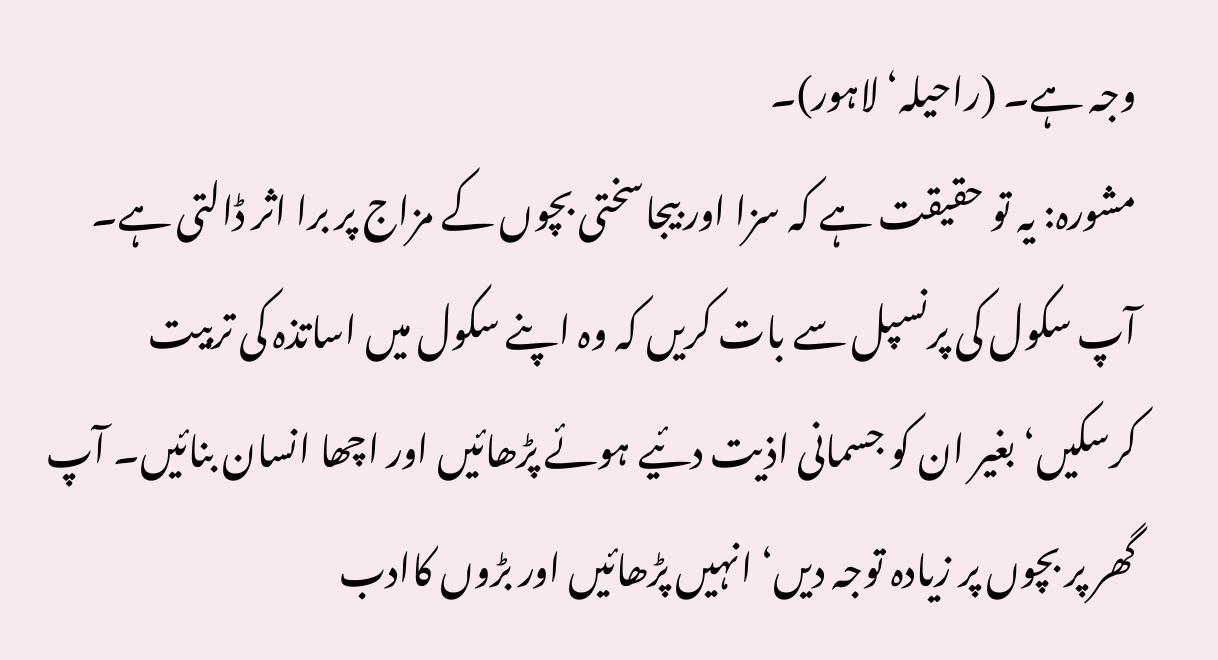وجہ ہے۔ (راحیلہ‘ لاہور)۔
مشورہ: یہ تو حقیقت ہے کہ سزا اور بیجاسختی بچوں کے مزاج پر برا اثر ڈالتی ہے۔ آپ سکول کی پرنسپل سے بات کریں کہ وہ اپنے سکول میں اساتذہ کی تربیت کرسکیں‘ بغیر ان کو جسمانی اذیت دئیے ہوئے پڑھائیں اور اچھا انسان بنائیں۔ آپ گھر پر بچوں پر زیادہ توجہ دیں‘ انہیں پڑھائیں اور بڑوں کاادب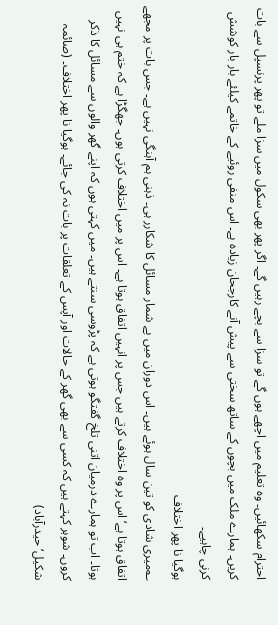احترام سکھائیں۔ وہ تعلیم میں اچھے ہوں گے تو سزا سے بچے رہیں گے۔ اگر پھر بھی سکول میں سزا ملے تو پھر پرنسپل سے بات کریں۔ ہمارے ملک میں بچوں کے ساتھ سختی سے پیش آنے کارجحان زیادہ ہے۔ اس منفی روئیے کے خاتمے کیلئے بار بار کوشش کرنی چاہیے۔
ہوگیا نا پھر اختلاف
؎میری شادی کو تین سال ہوئے ہیں۔ اس دوران میں بے شمار مسائل کا شکارر ہی۔ ذہنی ہم آہنگی نہیں ہے۔ جس بات پر مجھے اتفاق ہوتا ہے‘ اس پر وہ اختلاف کرتے ہیں جس پر انہیں اتفاق ہوتا ہے۔ اس پر میں اختلاف کرتی ہوں۔ جھگڑا ہے کہ ختم ہی نہیں ہوتا۔ اب تو ہمارے درمیان اتنی تلخ گفتگو ہوتی ہے کہ پڑوسی سنتے ہیں۔ میں کہتی ہوں کہ اپنے گھر والوں سے مسائل کا ذکر کروں۔ شوہر کہتے ہیں کہ کسی سے بھی گھر کے حالات اور آپس کے تعلقات پر بات نہ کی جائے۔ ہوگیا نا پھر اختلاف۔ (صائمہ شکیل‘ حیدرآباد)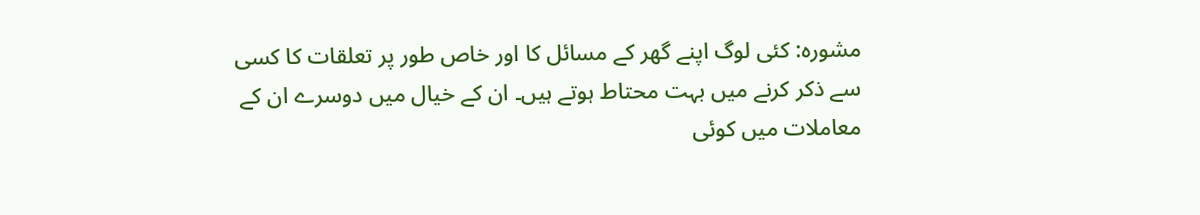مشورہ: کئی لوگ اپنے گھر کے مسائل کا اور خاص طور پر تعلقات کا کسی سے ذکر کرنے میں بہت محتاط ہوتے ہیں۔ ان کے خیال میں دوسرے ان کے معاملات میں کوئی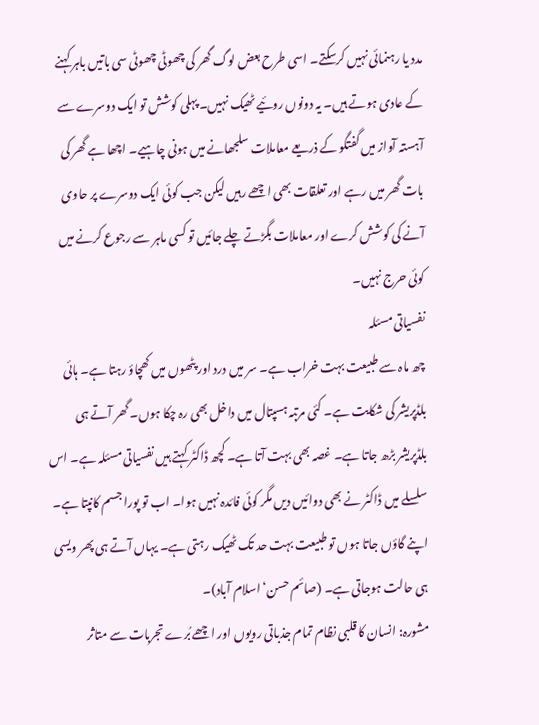مدد یا رہنمائی نہیں کرسکتے۔ اسی طرح بعض لوگ گھر کی چھوٹی چھوٹی سی باتیں باہر کہنے کے عادی ہوتے ہیں۔ یہ دونوں روئیے ٹھیک نہیں۔ پہلی کوشش تو ایک دوسرے سے آہستہ آواز میں گفتگو کے ذریعے معاملات سلجھانے میں ہونی چاہیے۔ اچھا ہے گھر کی بات گھر میں رہے اور تعلقات بھی اچھے رہیں لیکن جب کوئی ایک دوسرے پر حاوی آنے کی کوشش کرے اور معاملات بگڑتے چلے جائیں تو کسی ماہر سے رجوع کرنے میں کوئی حرج نہیں۔
نفسیاتی مسئلہ
چھ ماہ سے طبیعت بہت خراب ہے۔ سر میں درد اور پٹھوں میں کھچاؤ رہتا ہے۔ ہائی بلڈپریشر کی شکایت ہے۔ کئی مرتبہ ہسپتال میں داخل بھی رہ چکا ہوں۔ گھر آتے ہی بلڈپریشر بڑھ جاتا ہے۔ غصہ بھی بہت آتا ہے۔ کچھ ڈاکٹر کہتے ہیں نفسیاتی مسئلہ ہے۔ اس سلسلے میں ڈاکٹر نے بھی دوائیں دیں مگر کوئی فائدہ نہیں ہوا۔ اب تو پورا جسم کانپتا ہے۔ اپنے گاؤں جاتا ہوں تو طبیعت بہت حد تک ٹھیک رہتی ہے۔ یہاں آتے ہی پھر ویسی ہی حالت ہوجاتی ہے۔ (صائم حسن‘ اسلام آباد)۔
مشورہ: انسان کا قلبی نظام تمام جذباتی رویوں اور اچھے بُرے تجربات سے متاثر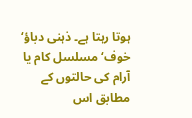ہوتا رہتا ہے۔ ذہنی دباؤ‘ خوف‘ مسلسل کام یا آرام کی حالتوں کے مطابق اس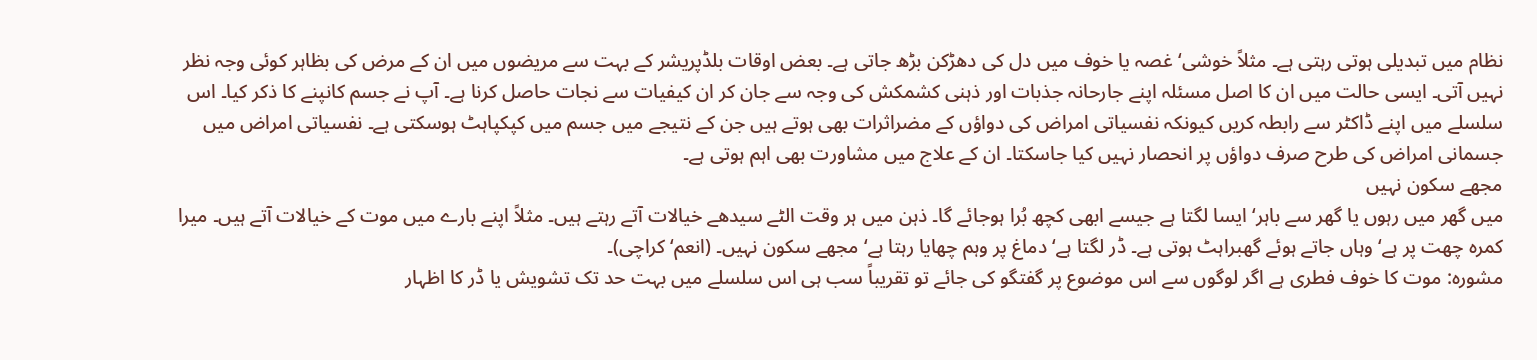نظام میں تبدیلی ہوتی رہتی ہے۔ مثلاً خوشی‘ غصہ یا خوف میں دل کی دھڑکن بڑھ جاتی ہے۔ بعض اوقات بلڈپریشر کے بہت سے مریضوں میں ان کے مرض کی بظاہر کوئی وجہ نظر نہیں آتی۔ ایسی حالت میں ان کا اصل مسئلہ اپنے جارحانہ جذبات اور ذہنی کشمکش کی وجہ سے جان کر ان کیفیات سے نجات حاصل کرنا ہے۔ آپ نے جسم کانپنے کا ذکر کیا۔ اس سلسلے میں اپنے ڈاکٹر سے رابطہ کریں کیونکہ نفسیاتی امراض کی دواؤں کے مضراثرات بھی ہوتے ہیں جن کے نتیجے میں جسم میں کپکپاہٹ ہوسکتی ہے۔ نفسیاتی امراض میں جسمانی امراض کی طرح صرف دواؤں پر انحصار نہیں کیا جاسکتا۔ ان کے علاج میں مشاورت بھی اہم ہوتی ہے۔
مجھے سکون نہیں
میں گھر میں رہوں یا گھر سے باہر‘ ایسا لگتا ہے جیسے ابھی کچھ بُرا ہوجائے گا۔ ذہن میں ہر وقت الٹے سیدھے خیالات آتے رہتے ہیں۔ مثلاً اپنے بارے میں موت کے خیالات آتے ہیں۔ میرا کمرہ چھت پر ہے‘ وہاں جاتے ہوئے گھبراہٹ ہوتی ہے۔ ڈر لگتا ہے‘ دماغ پر وہم چھایا رہتا ہے‘ مجھے سکون نہیں۔ (انعم‘کراچی)۔
مشورہ: موت کا خوف فطری ہے اگر لوگوں سے اس موضوع پر گفتگو کی جائے تو تقریباً سب ہی اس سلسلے میں بہت حد تک تشویش یا ڈر کا اظہار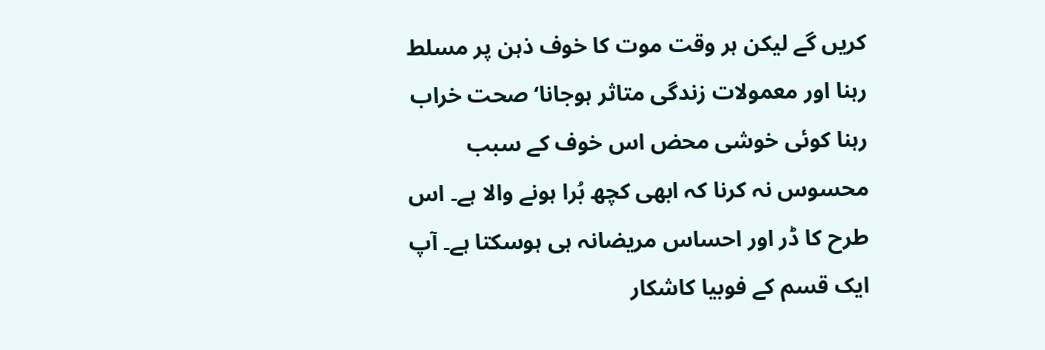کریں گے لیکن ہر وقت موت کا خوف ذہن پر مسلط رہنا اور معمولات زندگی متاثر ہوجانا‘ صحت خراب رہنا کوئی خوشی محض اس خوف کے سبب محسوس نہ کرنا کہ ابھی کچھ بُرا ہونے والا ہے۔ اس طرح کا ڈر اور احساس مریضانہ ہی ہوسکتا ہے۔ آپ ایک قسم کے فوبیا کاشکار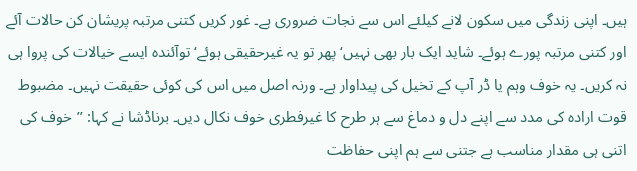ہیں۔ اپنی زندگی میں سکون لانے کیلئے اس سے نجات ضروری ہے۔ غور کریں کتنی مرتبہ پریشان کن حالات آئے اور کتنی مرتبہ پورے ہوئے۔ شاید ایک بار بھی نہیں‘ پھر تو یہ غیرحقیقی ہوئے‘ توآئندہ ایسے خیالات کی پروا ہی نہ کریں۔ یہ خوف وہم یا ڈر آپ کے تخیل کی پیداوار ہے۔ ورنہ اصل میں اس کی کوئی حقیقت نہیں۔ مضبوط قوت ارادہ کی مدد سے اپنے دل و دماغ سے ہر طرح کا غیرفطری خوف نکال دیں۔ برناڈشا نے کہا: ’’خوف کی اتنی ہی مقدار مناسب ہے جتنی سے ہم اپنی حفاظت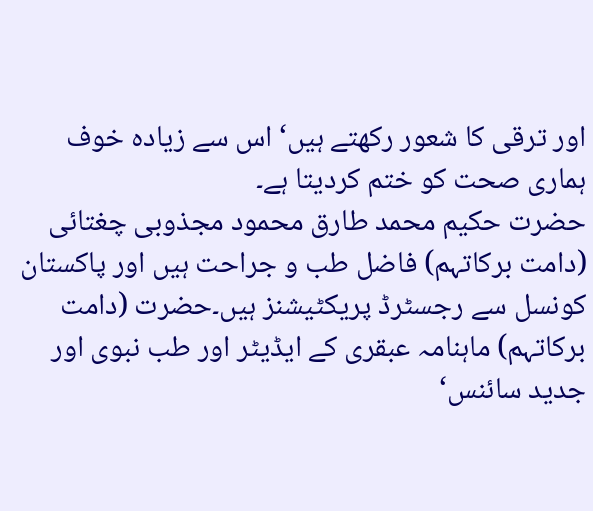اور ترقی کا شعور رکھتے ہیں‘ اس سے زیادہ خوف ہماری صحت کو ختم کردیتا ہے۔
حضرت حکیم محمد طارق محمود مجذوبی چغتائی (دامت برکاتہم) فاضل طب و جراحت ہیں اور پاکستان کونسل سے رجسٹرڈ پریکٹیشنز ہیں۔حضرت (دامت برکاتہم) ماہنامہ عبقری کے ایڈیٹر اور طب نبوی اور جدید سائنس‘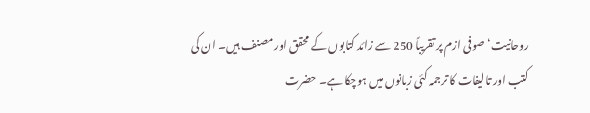روحانیت‘ صوفی ازم پر تقریباً 250 سے زائد کتابوں کے محقق اور مصنف ہیں۔ ان کی کتب اور تالیفات کا ترجمہ کئی زبانوں میں ہوچکا ہے۔ حضرت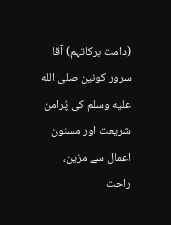(دامت برکاتہم) آقا سرور کونین صلى الله عليه وسلم کی پُرامن شریعت اور مسنون اعمال سے مزین، راحت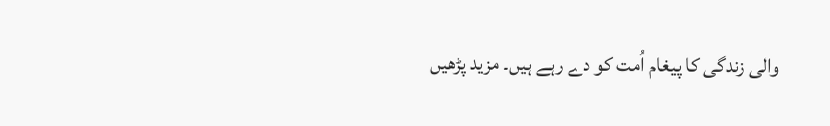والی زندگی کا پیغام اُمت کو دے رہے ہیں۔ مزید پڑھیں